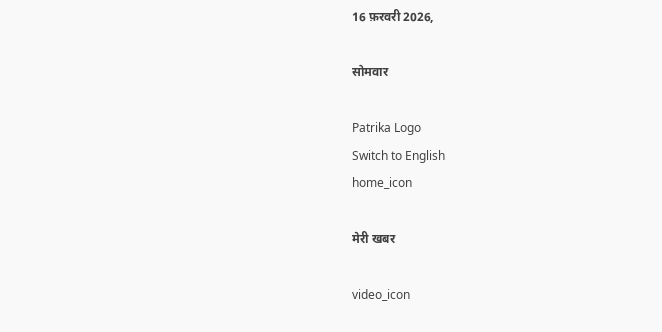16 फ़रवरी 2026,

सोमवार

Patrika Logo
Switch to English
home_icon

मेरी खबर

video_icon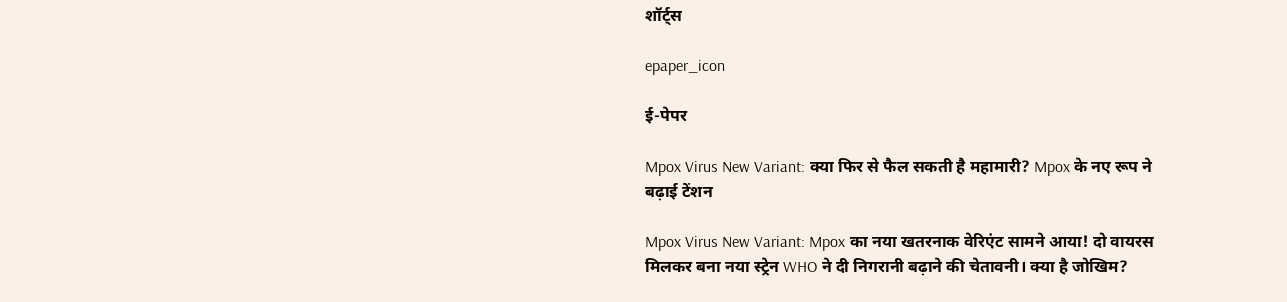शॉर्ट्स

epaper_icon

ई-पेपर

Mpox Virus New Variant: क्या फिर से फैल सकती है महामारी? Mpox के नए रूप ने बढ़ाई टेंशन

Mpox Virus New Variant: Mpox का नया खतरनाक वेरिएंट सामने आया! दो वायरस मिलकर बना नया स्ट्रेन WHO ने दी निगरानी बढ़ाने की चेतावनी। क्या है जोखिम?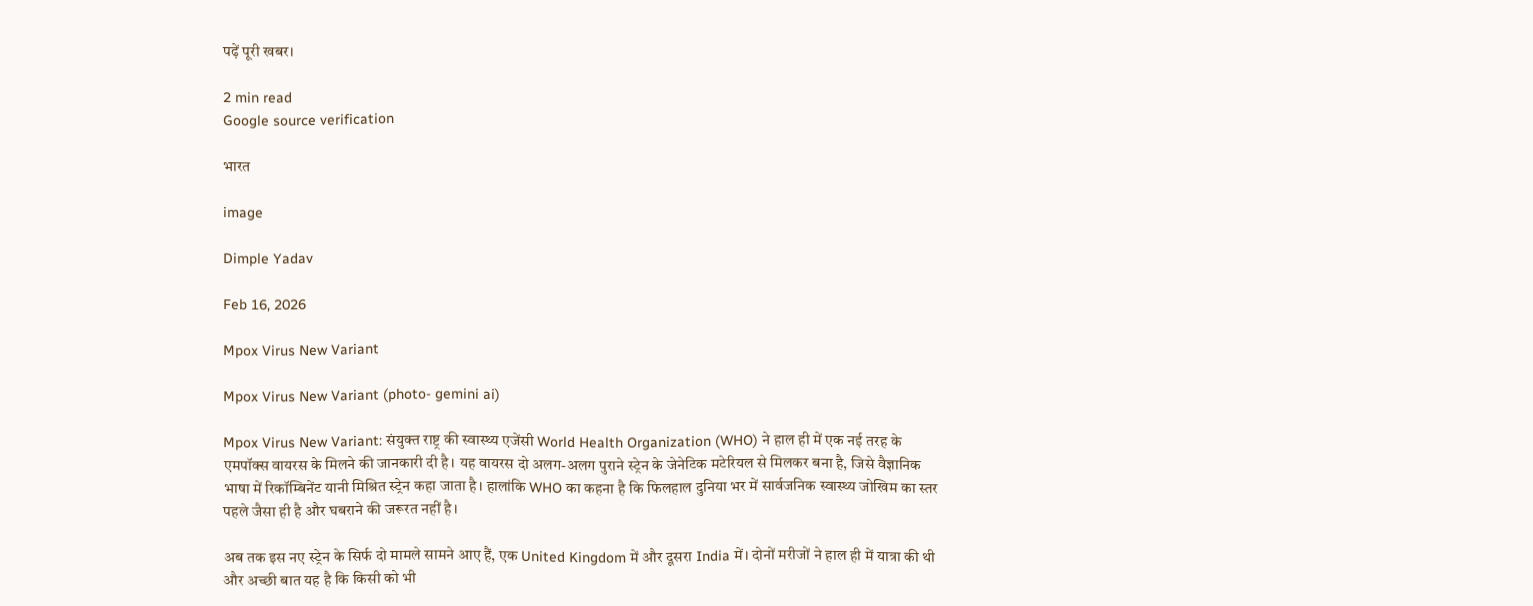पढ़ें पूरी खबर।

2 min read
Google source verification

भारत

image

Dimple Yadav

Feb 16, 2026

Mpox Virus New Variant

Mpox Virus New Variant (photo- gemini ai)

Mpox Virus New Variant: संयुक्त राष्ट्र की स्वास्थ्य एजेंसी World Health Organization (WHO) ने हाल ही में एक नई तरह के एमपॉक्स वायरस के मिलने की जानकारी दी है। यह वायरस दो अलग-अलग पुराने स्ट्रेन के जेनेटिक मटेरियल से मिलकर बना है, जिसे वैज्ञानिक भाषा में रिकॉम्बिनेंट यानी मिश्रित स्ट्रेन कहा जाता है। हालांकि WHO का कहना है कि फिलहाल दुनिया भर में सार्वजनिक स्वास्थ्य जोखिम का स्तर पहले जैसा ही है और घबराने की जरूरत नहीं है।

अब तक इस नए स्ट्रेन के सिर्फ दो मामले सामने आए हैं, एक United Kingdom में और दूसरा India में। दोनों मरीजों ने हाल ही में यात्रा की थी और अच्छी बात यह है कि किसी को भी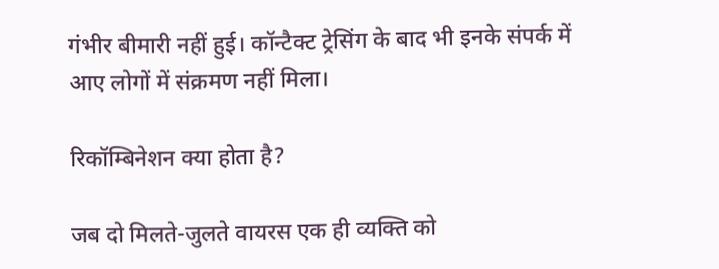गंभीर बीमारी नहीं हुई। कॉन्टैक्ट ट्रेसिंग के बाद भी इनके संपर्क में आए लोगों में संक्रमण नहीं मिला।

रिकॉम्बिनेशन क्या होता है?

जब दो मिलते-जुलते वायरस एक ही व्यक्ति को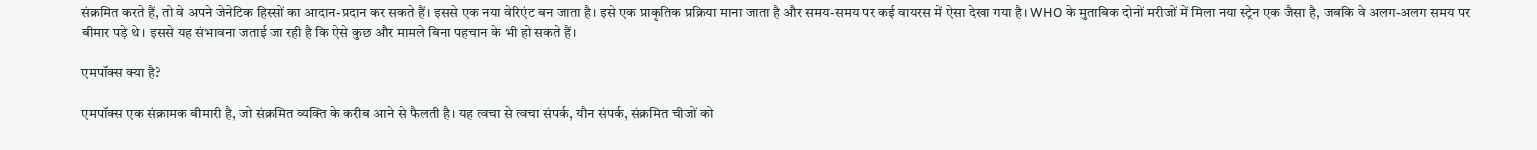संक्रमित करते हैं, तो वे अपने जेनेटिक हिस्सों का आदान-प्रदान कर सकते हैं। इससे एक नया वेरिएंट बन जाता है। इसे एक प्राकृतिक प्रक्रिया माना जाता है और समय-समय पर कई वायरस में ऐसा देखा गया है। WHO के मुताबिक दोनों मरीजों में मिला नया स्ट्रेन एक जैसा है, जबकि वे अलग-अलग समय पर बीमार पड़े थे। इससे यह संभावना जताई जा रही है कि ऐसे कुछ और मामले बिना पहचान के भी हो सकते हैं।

एमपॉक्स क्या है?

एमपॉक्स एक संक्रामक बीमारी है, जो संक्रमित व्यक्ति के करीब आने से फैलती है। यह त्वचा से त्वचा संपर्क, यौन संपर्क, संक्रमित चीजों को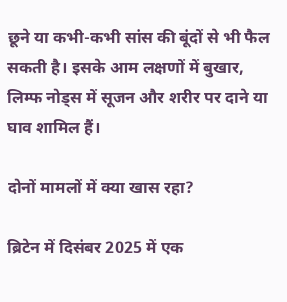छूने या कभी-कभी सांस की बूंदों से भी फैल सकती है। इसके आम लक्षणों में बुखार, लिम्फ नोड्स में सूजन और शरीर पर दाने या घाव शामिल हैं।

दोनों मामलों में क्या खास रहा?

ब्रिटेन में दिसंबर 2025 में एक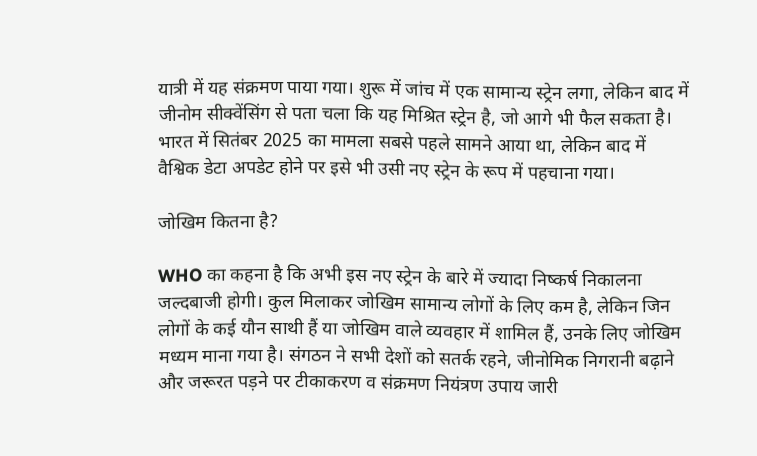यात्री में यह संक्रमण पाया गया। शुरू में जांच में एक सामान्य स्ट्रेन लगा, लेकिन बाद में जीनोम सीक्वेंसिंग से पता चला कि यह मिश्रित स्ट्रेन है, जो आगे भी फैल सकता है। भारत में सितंबर 2025 का मामला सबसे पहले सामने आया था, लेकिन बाद में वैश्विक डेटा अपडेट होने पर इसे भी उसी नए स्ट्रेन के रूप में पहचाना गया।

जोखिम कितना है?

WHO का कहना है कि अभी इस नए स्ट्रेन के बारे में ज्यादा निष्कर्ष निकालना जल्दबाजी होगी। कुल मिलाकर जोखिम सामान्य लोगों के लिए कम है, लेकिन जिन लोगों के कई यौन साथी हैं या जोखिम वाले व्यवहार में शामिल हैं, उनके लिए जोखिम मध्यम माना गया है। संगठन ने सभी देशों को सतर्क रहने, जीनोमिक निगरानी बढ़ाने और जरूरत पड़ने पर टीकाकरण व संक्रमण नियंत्रण उपाय जारी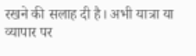रखने की सलाह दी है। अभी यात्रा या व्यापार पर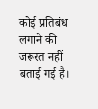कोई प्रतिबंध लगाने की जरूरत नहीं बताई गई है।